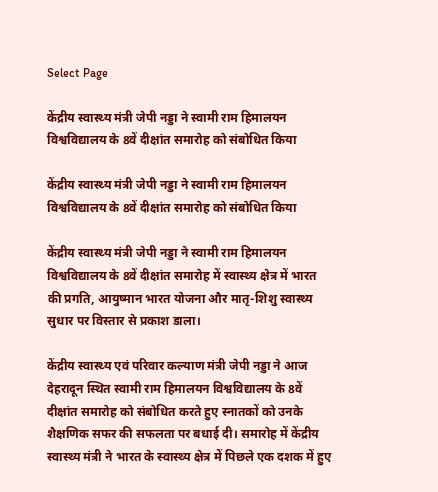Select Page

केंद्रीय स्वास्थ्य मंत्री जेपी नड्डा ने स्वामी राम हिमालयन विश्वविद्यालय के 8वें दीक्षांत समारोह को संबोधित किया

केंद्रीय स्वास्थ्य मंत्री जेपी नड्डा ने स्वामी राम हिमालयन विश्वविद्यालय के 8वें दीक्षांत समारोह को संबोधित किया

केंद्रीय स्वास्थ्य मंत्री जेपी नड्डा ने स्वामी राम हिमालयन विश्वविद्यालय के 8वें दीक्षांत समारोह में स्वास्थ्य क्षेत्र में भारत की प्रगति, आयुष्मान भारत योजना और मातृ-शिशु स्वास्थ्य सुधार पर विस्तार से प्रकाश डाला।

केंद्रीय स्वास्थ्य एवं परिवार कल्याण मंत्री जेपी नड्डा ने आज देहरादून स्थित स्वामी राम हिमालयन विश्वविद्यालय के 8वें दीक्षांत समारोह को संबोधित करते हुए स्नातकों को उनके शैक्षणिक सफर की सफलता पर बधाई दी। समारोह में केंद्रीय स्वास्थ्य मंत्री ने भारत के स्वास्थ्य क्षेत्र में पिछले एक दशक में हुए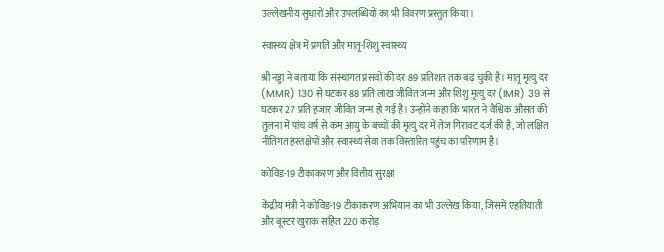उल्लेखनीय सुधारों और उपलब्धियों का भी विवरण प्रस्तुत किया।

स्वास्थ्य क्षेत्र में प्रगति और मातृ-शिशु स्वास्थ्य

श्री नड्डा ने बताया कि संस्थागत प्रसवों की दर 89 प्रतिशत तक बढ़ चुकी है। मातृ मृत्यु दर (MMR) 130 से घटकर 88 प्रति लाख जीवित जन्म और शिशु मृत्यु दर (IMR) 39 से घटकर 27 प्रति हजार जीवित जन्म हो गई है। उन्होंने कहा कि भारत ने वैश्विक औसत की तुलना में पांच वर्ष से कम आयु के बच्चों की मृत्यु दर में तेज गिरावट दर्ज की है, जो लक्षित नीतिगत हस्तक्षेपों और स्वास्थ्य सेवा तक विस्तारित पहुंच का परिणाम है।

कोविड-19 टीकाकरण और वित्तीय सुरक्षा

केंद्रीय मंत्री ने कोविड-19 टीकाकरण अभियान का भी उल्लेख किया, जिसमें एहतियाती और बूस्टर खुराक सहित 220 करोड़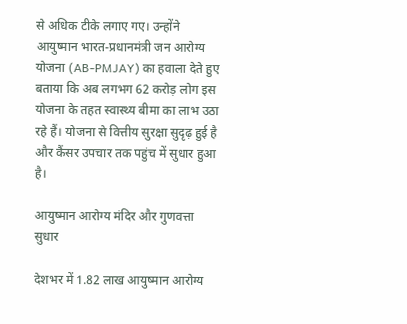से अधिक टीके लगाए गए। उन्होंने आयुष्मान भारत-प्रधानमंत्री जन आरोग्य योजना (AB-PMJAY) का हवाला देते हुए बताया कि अब लगभग 62 करोड़ लोग इस योजना के तहत स्वास्थ्य बीमा का लाभ उठा रहे हैं। योजना से वित्तीय सुरक्षा सुदृढ़ हुई है और कैंसर उपचार तक पहुंच में सुधार हुआ है।

आयुष्मान आरोग्य मंदिर और गुणवत्ता सुधार

देशभर में 1.82 लाख आयुष्मान आरोग्य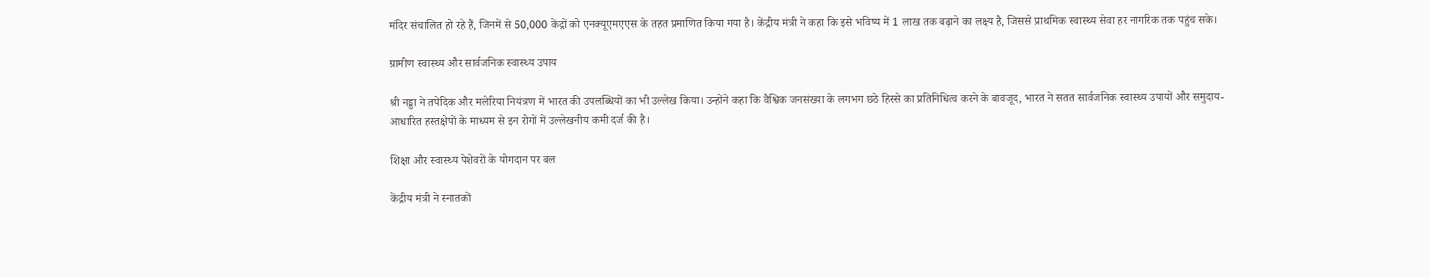मंदिर संचालित हो रहे हैं, जिनमें से 50,000 केंद्रों को एनक्यूएमएएस के तहत प्रमाणित किया गया है। केंद्रीय मंत्री ने कहा कि इसे भविष्य में 1 लाख तक बढ़ाने का लक्ष्य है, जिससे प्राथमिक स्वास्थ्य सेवा हर नागरिक तक पहुंच सके।

ग्रामीण स्वास्थ्य और सार्वजनिक स्वास्थ्य उपाय

श्री नड्डा ने तपेदिक और मलेरिया नियंत्रण में भारत की उपलब्धियों का भी उल्लेख किया। उन्होंने कहा कि वैश्विक जनसंख्या के लगभग छठे हिस्से का प्रतिनिधित्व करने के बावजूद, भारत ने सतत सार्वजनिक स्वास्थ्य उपायों और समुदाय-आधारित हस्तक्षेपों के माध्यम से इन रोगों में उल्लेखनीय कमी दर्ज की है।

शिक्षा और स्वास्थ्य पेशेवरों के योगदान पर बल

केंद्रीय मंत्री ने स्नातकों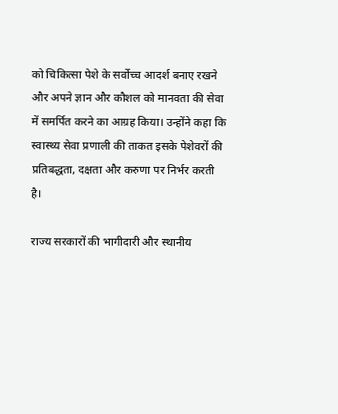को चिकित्सा पेशे के सर्वोच्च आदर्श बनाए रखने और अपने ज्ञान और कौशल को मानवता की सेवा में समर्पित करने का आग्रह किया। उन्होंने कहा कि स्वास्थ्य सेवा प्रणाली की ताकत इसके पेशेवरों की प्रतिबद्धता, दक्षता और करुणा पर निर्भर करती है।

राज्य सरकारों की भागीदारी और स्थानीय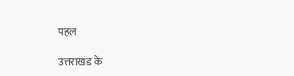पहल

उत्तराखंड के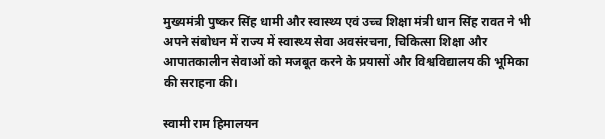मुख्यमंत्री पुष्कर सिंह धामी और स्वास्थ्य एवं उच्च शिक्षा मंत्री धान सिंह रावत ने भी अपने संबोधन में राज्य में स्वास्थ्य सेवा अवसंरचना, चिकित्सा शिक्षा और आपातकालीन सेवाओं को मजबूत करने के प्रयासों और विश्वविद्यालय की भूमिका की सराहना की।

स्वामी राम हिमालयन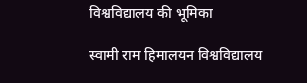विश्वविद्यालय की भूमिका

स्वामी राम हिमालयन विश्वविद्यालय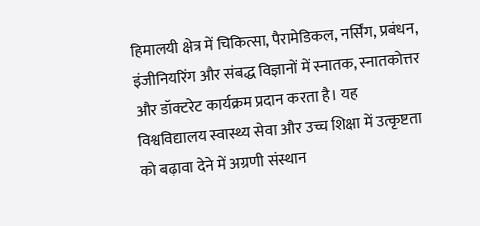हिमालयी क्षेत्र में चिकित्सा, पैरामेडिकल, नर्सिंग, प्रबंधन, इंजीनियरिंग और संबद्ध विज्ञानों में स्नातक, स्नातकोत्तर और डॉक्टरेट कार्यक्रम प्रदान करता है। यह विश्वविद्यालय स्वास्थ्य सेवा और उच्च शिक्षा में उत्कृष्टता को बढ़ावा देने में अग्रणी संस्थान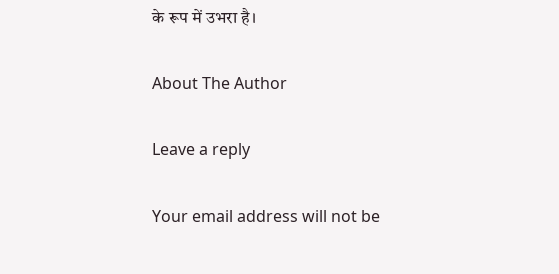के रूप में उभरा है।

About The Author

Leave a reply

Your email address will not be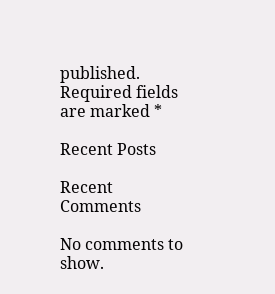published. Required fields are marked *

Recent Posts

Recent Comments

No comments to show.